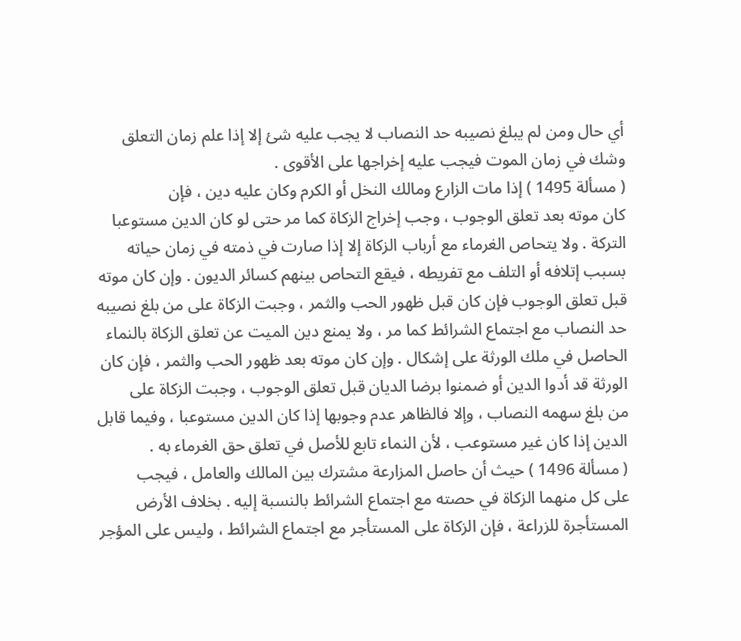أي حال ومن لم يبلغ نصيبه حد النصاب لا يجب عليه شئ إلا إذا علم زمان التعلق
وشك في زمان الموت فيجب عليه إخراجها على الأقوى .
( مسألة 1495 ) إذا مات الزارع ومالك النخل أو الكرم وكان عليه دين ، فإن
كان موته بعد تعلق الوجوب ، وجب إخراج الزكاة كما مر حتى لو كان الدين مستوعبا
التركة . ولا يتحاص الغرماء مع أرباب الزكاة إلا إذا صارت في ذمته في زمان حياته
بسبب إتلافه أو التلف مع تفريطه ، فيقع التحاص بينهم كسائر الديون . وإن كان موته
قبل تعلق الوجوب فإن كان قبل ظهور الحب والثمر ، وجبت الزكاة على من بلغ نصيبه
حد النصاب مع اجتماع الشرائط كما مر ، ولا يمنع دين الميت عن تعلق الزكاة بالنماء
الحاصل في ملك الورثة على إشكال . وإن كان موته بعد ظهور الحب والثمر ، فإن كان
الورثة قد أدوا الدين أو ضمنوا برضا الديان قبل تعلق الوجوب ، وجبت الزكاة على
من بلغ سهمه النصاب ، وإلا فالظاهر عدم وجوبها إذا كان الدين مستوعبا ، وفيما قابل
الدين إذا كان غير مستوعب ، لأن النماء تابع للأصل في تعلق حق الغرماء به .
( مسألة 1496 ) حيث أن حاصل المزارعة مشترك بين المالك والعامل ، فيجب
على كل منهما الزكاة في حصته مع اجتماع الشرائط بالنسبة إليه . بخلاف الأرض
المستأجرة للزراعة ، فإن الزكاة على المستأجر مع اجتماع الشرائط ، وليس على المؤجر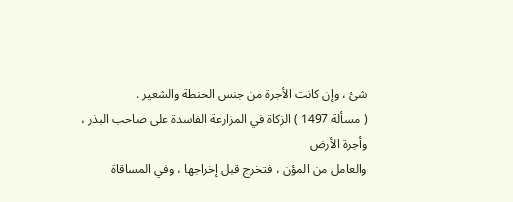شئ ، وإن كانت الأجرة من جنس الحنطة والشعير .
( مسألة 1497 ) الزكاة في المزارعة الفاسدة على صاحب البذر ، وأجرة الأرض
والعامل من المؤن ، فتخرج قبل إخراجها ، وفي المساقاة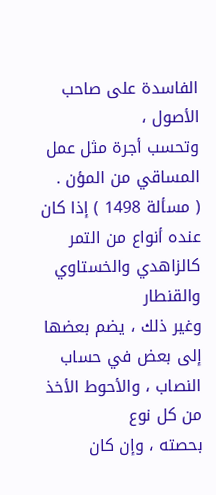الفاسدة على صاحب الأصول ،
وتحسب أجرة مثل عمل المساقي من المؤن .
( مسألة 1498 ) إذا كان عنده أنواع من التمر كالزاهدي والخستاوي والقنطار
وغير ذلك ، يضم بعضها إلى بعض في حساب النصاب ، والأحوط الأخذ من كل نوع
بحصته ، وإن كان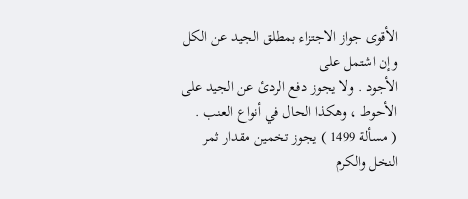الأقوى جواز الاجتزاء بمطلق الجيد عن الكل وإن اشتمل على
الأجود . ولا يجوز دفع الردئ عن الجيد على الأحوط ، وهكذا الحال في أنواع العنب .
( مسألة 1499 ) يجوز تخمين مقدار ثمر النخل والكرم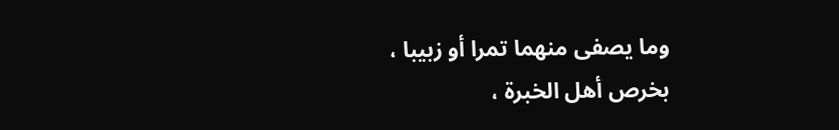وما يصفى منهما تمرا أو زبيبا ،
بخرص أهل الخبرة ،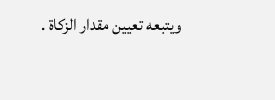ويتبعه تعيين مقدار الزكاة .